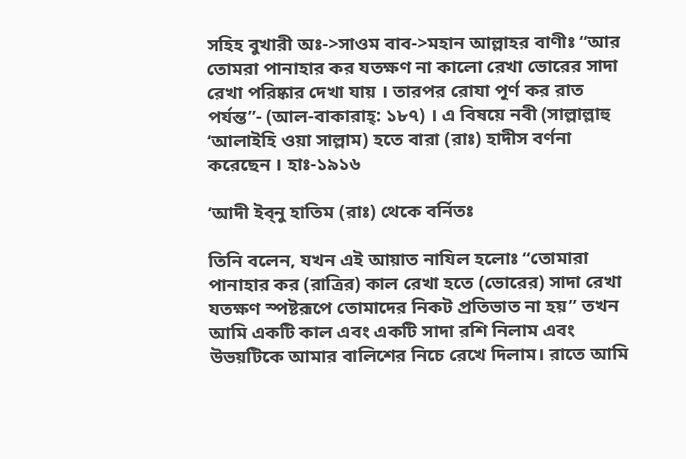সহিহ বুখারী অঃ->সাওম বাব->মহান আল্লাহর বাণীঃ “আর তোমরা পানাহার কর যতক্ষণ না কালো রেখা ভোরের সাদা রেখা পরিষ্কার দেখা যায় । তারপর রোযা পূর্ণ কর রাত পর্যন্ত”- (আল-বাকারাহ্: ১৮৭) । এ বিষয়ে নবী (সাল্লাল্লাহু ‘আলাইহি ওয়া সাল্লাম) হতে বারা (রাঃ) হাদীস বর্ণনা করেছেন । হাঃ-১৯১৬

‘আদী ইব্‌নু হাতিম (রাঃ) থেকে বর্নিতঃ

তিনি বলেন, যখন এই আয়াত নাযিল হলোঃ “তোমারা পানাহার কর (রাত্রির) কাল রেখা হতে (ভোরের) সাদা রেখা যতক্ষণ স্পষ্টরূপে তোমাদের নিকট প্রতিভাত না হয়” তখন আমি একটি কাল এবং একটি সাদা রশি নিলাম এবং উভয়টিকে আমার বালিশের নিচে রেখে দিলাম। রাতে আমি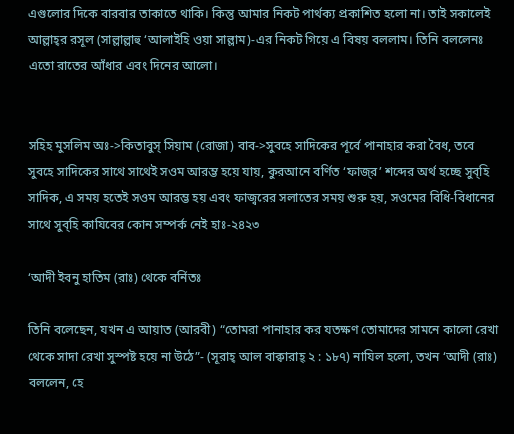এগুলোর দিকে বারবার তাকাতে থাকি। কিন্তু আমার নিকট পার্থক্য প্রকাশিত হলো না। তাই সকালেই আল্লাহ্‌র রসূল (সাল্লাল্লাহু ‘আলাইহি ওয়া সাল্লাম)-এর নিকট গিয়ে এ বিষয় বললাম। তিনি বললেনঃ এতো রাতের আঁধার এবং দিনের আলো।


সহিহ মুসলিম অঃ->কিতাবুস্‌ সিয়াম (রোজা) বাব->সুবহে সাদিকের পূর্বে পানাহার করা বৈধ, তবে সুবহে সাদিকের সাথে সাথেই সওম আরম্ভ হয়ে যায়, কুরআনে বর্ণিত ‘ফাজ্‌র’ শব্দের অর্থ হচ্ছে সুব্‌হি সাদিক, এ সময় হতেই সওম আরম্ভ হয় এবং ফাজ্বরের সলাতের সময় শুরু হয়, সওমের বিধি-বিধানের সাথে সুব্‌হি কাযিবের কোন সম্পর্ক নেই হাঃ-২৪২৩

‘আদী ইবনু হাতিম (রাঃ) থেকে বর্নিতঃ

তিনি বলেছেন, যখন এ আয়াত (আরবী) “তোমরা পানাহার কর যতক্ষণ তোমাদের সামনে কালো রেখা থেকে সাদা রেখা সুস্পষ্ট হয়ে না উঠে”- (সূরাহ্‌ আল বাক্বারাহ্‌ ২ : ১৮৭) নাযিল হলো, তখন ‘আদী (রাঃ) বললেন, হে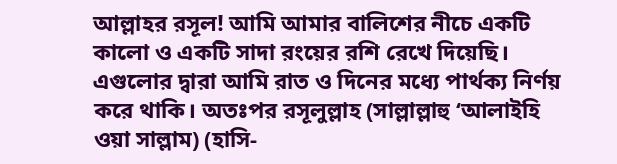আল্লাহর রসূল! আমি আমার বালিশের নীচে একটি কালো ও একটি সাদা রংয়ের রশি রেখে দিয়েছি। এগুলোর দ্বারা আমি রাত ও দিনের মধ্যে পার্থক্য নির্ণয় করে থাকি। অতঃপর রসূলুল্লাহ (সাল্লাল্লাহু ‘আলাইহি ওয়া সাল্লাম) (হাসি-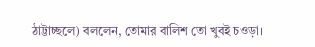ঠাট্টাচ্ছলে) বললেন, তোমার বালিশ তো খুবই চওড়া।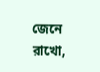জেনে রাখো,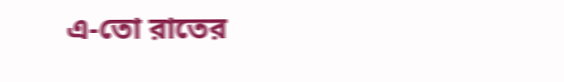এ-তো রাতের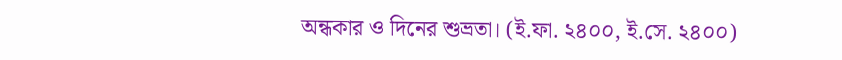অন্ধকার ও দিনের শুভ্রতা। (ই.ফা. ২৪০০, ই.সে. ২৪০০)